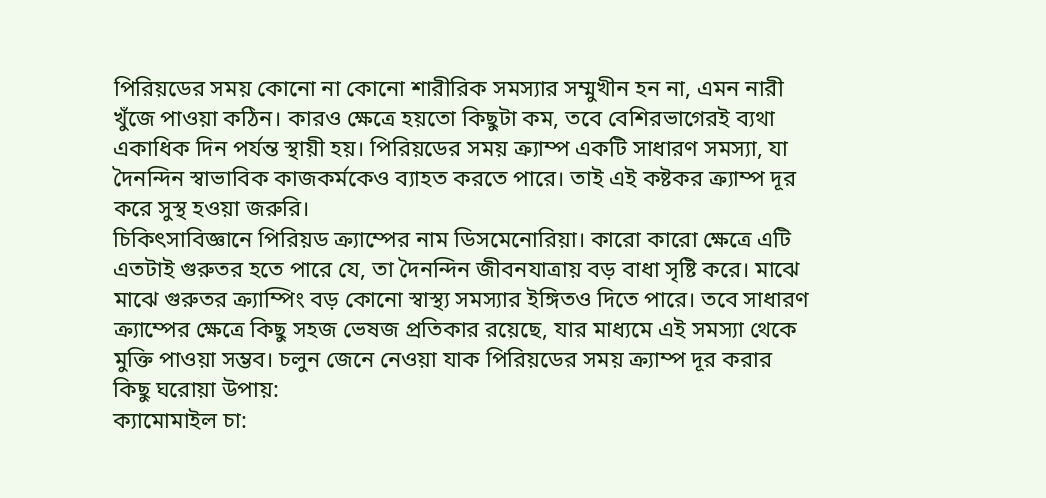পিরিয়ডের সময় কোনো না কোনো শারীরিক সমস্যার সম্মুখীন হন না, এমন নারী খুঁজে পাওয়া কঠিন। কারও ক্ষেত্রে হয়তো কিছুটা কম, তবে বেশিরভাগেরই ব্যথা একাধিক দিন পর্যন্ত স্থায়ী হয়। পিরিয়ডের সময় ক্র্যাম্প একটি সাধারণ সমস্যা, যা দৈনন্দিন স্বাভাবিক কাজকর্মকেও ব্যাহত করতে পারে। তাই এই কষ্টকর ক্র্যাম্প দূর করে সুস্থ হওয়া জরুরি।
চিকিৎসাবিজ্ঞানে পিরিয়ড ক্র্যাম্পের নাম ডিসমেনোরিয়া। কারো কারো ক্ষেত্রে এটি এতটাই গুরুতর হতে পারে যে, তা দৈনন্দিন জীবনযাত্রায় বড় বাধা সৃষ্টি করে। মাঝে মাঝে গুরুতর ক্র্যাম্পিং বড় কোনো স্বাস্থ্য সমস্যার ইঙ্গিতও দিতে পারে। তবে সাধারণ ক্র্যাম্পের ক্ষেত্রে কিছু সহজ ভেষজ প্রতিকার রয়েছে, যার মাধ্যমে এই সমস্যা থেকে মুক্তি পাওয়া সম্ভব। চলুন জেনে নেওয়া যাক পিরিয়ডের সময় ক্র্যাম্প দূর করার কিছু ঘরোয়া উপায়:
ক্যামোমাইল চা: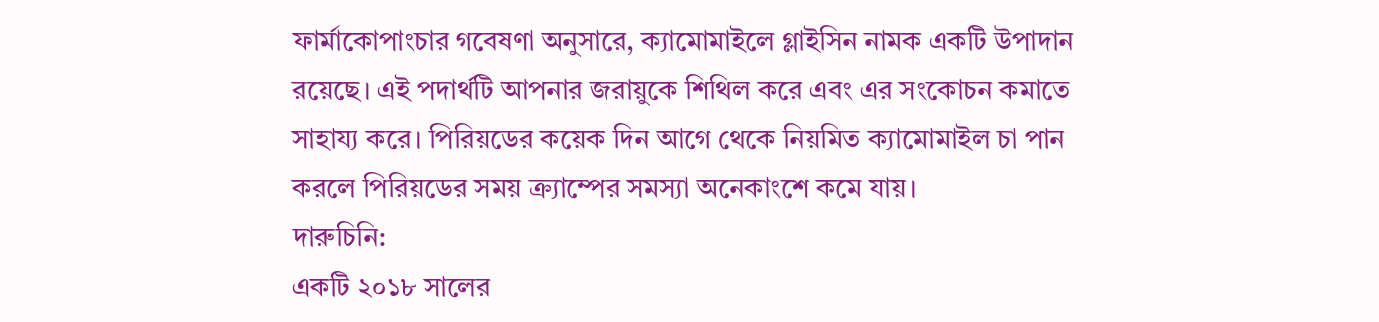ফার্মাকোপাংচার গবেষণা অনুসারে, ক্যামোমাইলে গ্লাইসিন নামক একটি উপাদান রয়েছে। এই পদার্থটি আপনার জরায়ুকে শিথিল করে এবং এর সংকোচন কমাতে সাহায্য করে। পিরিয়ডের কয়েক দিন আগে থেকে নিয়মিত ক্যামোমাইল চা পান করলে পিরিয়ডের সময় ক্র্যাম্পের সমস্যা অনেকাংশে কমে যায়।
দারুচিনি:
একটি ২০১৮ সালের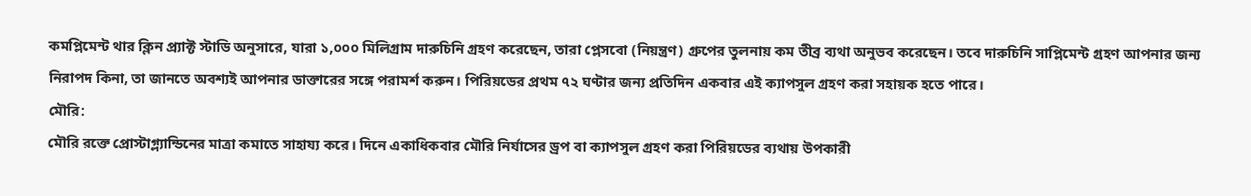কমপ্লিমেন্ট থার ক্লিন প্র্যাক্ট স্টাডি অনুসারে, যারা ১,০০০ মিলিগ্রাম দারুচিনি গ্রহণ করেছেন, তারা প্লেসবো (নিয়ন্ত্রণ) গ্রুপের তুলনায় কম তীব্র ব্যথা অনুভব করেছেন। তবে দারুচিনি সাপ্লিমেন্ট গ্রহণ আপনার জন্য নিরাপদ কিনা, তা জানতে অবশ্যই আপনার ডাক্তারের সঙ্গে পরামর্শ করুন। পিরিয়ডের প্রথম ৭২ ঘণ্টার জন্য প্রতিদিন একবার এই ক্যাপসুল গ্রহণ করা সহায়ক হতে পারে।
মৌরি:
মৌরি রক্তে প্রোস্টাগ্ল্যান্ডিনের মাত্রা কমাতে সাহায্য করে। দিনে একাধিকবার মৌরি নির্যাসের ড্রপ বা ক্যাপসুল গ্রহণ করা পিরিয়ডের ব্যথায় উপকারী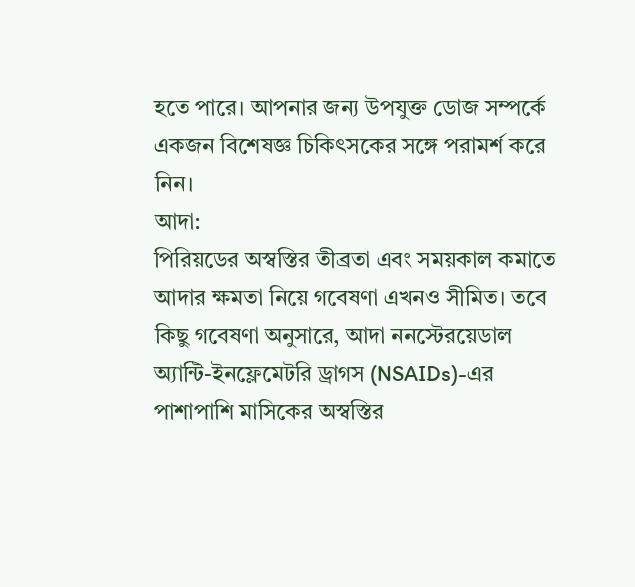হতে পারে। আপনার জন্য উপযুক্ত ডোজ সম্পর্কে একজন বিশেষজ্ঞ চিকিৎসকের সঙ্গে পরামর্শ করে নিন।
আদা:
পিরিয়ডের অস্বস্তির তীব্রতা এবং সময়কাল কমাতে আদার ক্ষমতা নিয়ে গবেষণা এখনও সীমিত। তবে কিছু গবেষণা অনুসারে, আদা ননস্টেরয়েডাল অ্যান্টি-ইনফ্লেমেটরি ড্রাগস (NSAIDs)-এর পাশাপাশি মাসিকের অস্বস্তির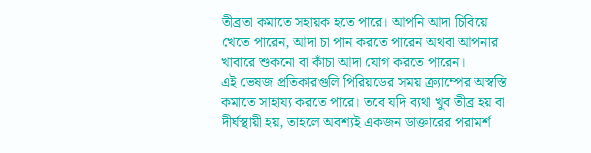তীব্রতা কমাতে সহায়ক হতে পারে। আপনি আদা চিবিয়ে খেতে পারেন, আদা চা পান করতে পারেন অথবা আপনার খাবারে শুকনো বা কাঁচা আদা যোগ করতে পারেন।
এই ভেষজ প্রতিকারগুলি পিরিয়ডের সময় ক্র্যাম্পের অস্বস্তি কমাতে সাহায্য করতে পারে। তবে যদি ব্যথা খুব তীব্র হয় বা দীর্ঘস্থায়ী হয়, তাহলে অবশ্যই একজন ডাক্তারের পরামর্শ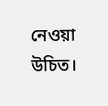নেওয়া উচিত।